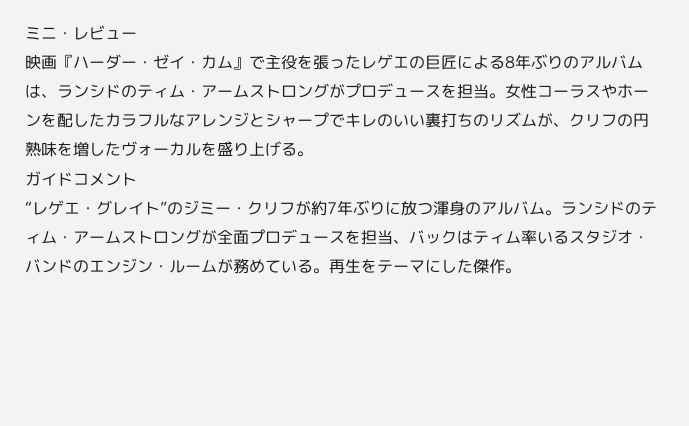ミニ・レビュー
映画『ハーダー・ゼイ・カム』で主役を張ったレゲエの巨匠による8年ぶりのアルバムは、ランシドのティム・アームストロングがプロデュースを担当。女性コーラスやホーンを配したカラフルなアレンジとシャープでキレのいい裏打ちのリズムが、クリフの円熟味を増したヴォーカルを盛り上げる。
ガイドコメント
“レゲエ・グレイト”のジミー・クリフが約7年ぶりに放つ渾身のアルバム。ランシドのティム・アームストロングが全面プロデュースを担当、バックはティム率いるスタジオ・バンドのエンジン・ルームが務めている。再生をテーマにした傑作。